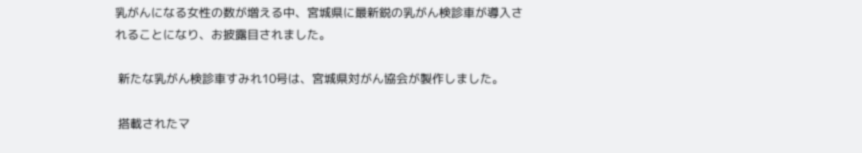乳がんになる女性の数が増える中、宮城県に最新鋭の乳がん検診車が導入されることになり、お披露目されました。

 新たな乳がん検診車すみれ10号は、宮城県対がん協会が製作しました。

 搭載されたマ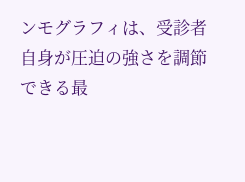ンモグラフィは、受診者自身が圧迫の強さを調節できる最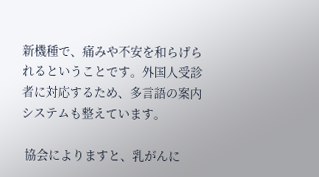新機種で、痛みや不安を和らげられるということです。外国人受診者に対応するため、多言語の案内システムも整えています。

 協会によりますと、乳がんに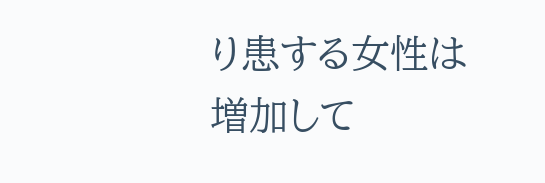り患する女性は増加して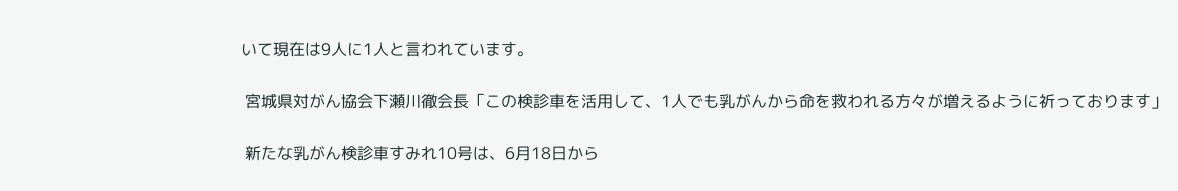いて現在は9人に1人と言われています。

 宮城県対がん協会下瀬川徹会長「この検診車を活用して、1人でも乳がんから命を救われる方々が増えるように祈っております」

 新たな乳がん検診車すみれ10号は、6月18日から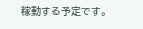稼動する予定です。